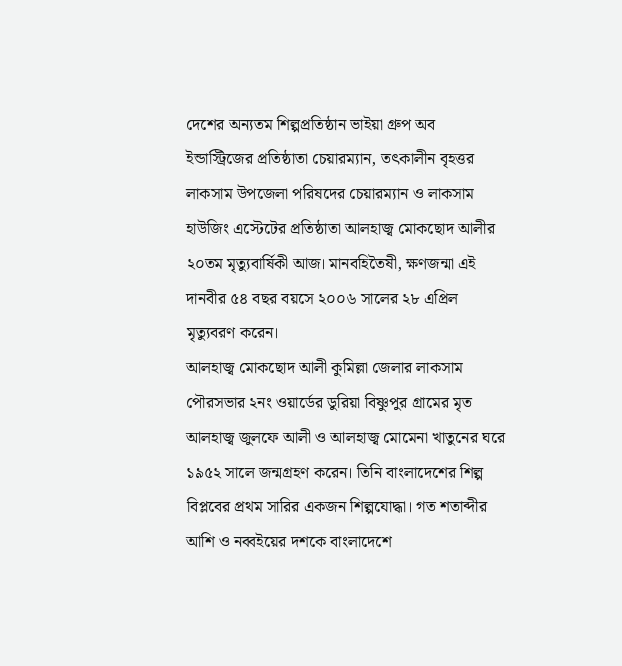দেশের অন্যতম শিল্পপ্রতিষ্ঠান ভাইয়া গ্রুপ অব ইন্ডাস্ট্রিজের প্রতিষ্ঠাতা চেয়ারম্যান, তৎকালীন বৃহত্তর লাকসাম উপজেলা পরিষদের চেয়ারম্যান ও লাকসাম হাউজিং এস্টেটের প্রতিষ্ঠাতা আলহাজ্ব মোকছোদ আলীর ২০তম মৃত্যুবার্ষিকী আজ। মানবহিতৈষী, ক্ষণজন্মা এই দানবীর ৫৪ বছর বয়সে ২০০৬ সালের ২৮ এপ্রিল মৃত্যুবরণ করেন।
আলহাজ্ব মোকছোদ আলী কুমিল্লা জেলার লাকসাম পৌরসভার ২নং ওয়ার্ডের ডুরিয়া বিষ্ণুপুর গ্রামের মৃত আলহাজ্ব জুলফে আলী ও আলহাজ্ব মোমেনা খাতুনের ঘরে ১৯৫২ সালে জন্মগ্রহণ করেন। তিনি বাংলাদেশের শিল্প বিপ্লবের প্রথম সারির একজন শিল্পযোদ্ধা। গত শতাব্দীর আশি ও নব্বইয়ের দশকে বাংলাদেশে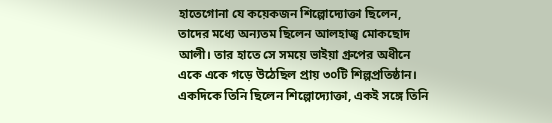হাতেগোনা যে কয়েকজন শিল্পোদ্যোক্তা ছিলেন, তাদের মধ্যে অন্যতম ছিলেন আলহাজ্ব মোকছোদ আলী। তার হাতে সে সময়ে ভাইয়া গ্রুপের অধীনে একে একে গড়ে উঠেছিল প্রায় ৩০টি শিল্পপ্রতিষ্ঠান। একদিকে তিনি ছিলেন শিল্পোদ্যোক্তা, একই সঙ্গে তিনি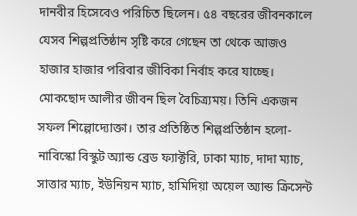দানবীর হিসেবেও পরিচিত ছিলেন। ৫৪ বছরের জীবনকালে যেসব শিল্পপ্রতিষ্ঠান সৃষ্টি করে গেছেন তা থেকে আজও হাজার হাজার পরিবার জীবিকা নির্বাহ করে যাচ্ছে।
মোকছোদ আলীর জীবন ছিল বৈচিত্র্যময়। তিনি একজন সফল শিল্পোদ্যোক্তা। তার প্রতিষ্ঠিত শিল্পপ্রতিষ্ঠান হলো- নাবিস্কো বিস্কুট অ্যান্ড ব্রেড ফ্যাক্টরি, ঢাকা ম্যাচ, দাদা ম্যাচ, সাত্তার ম্যাচ, ইউনিয়ন ম্যাচ, হামিদিয়া অয়েল অ্যান্ড ক্রিসেন্ট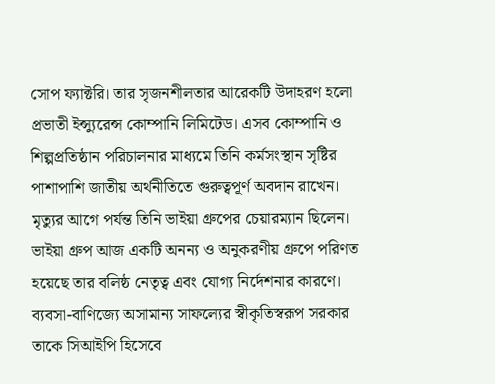সোপ ফ্যাক্টরি। তার সৃজনশীলতার আরেকটি উদাহরণ হলো প্রভাতী ইন্স্যুরেন্স কোম্পানি লিমিটেড। এসব কোম্পানি ও শিল্পপ্রতিষ্ঠান পরিচালনার মাধ্যমে তিনি কর্মসংস্থান সৃষ্টির পাশাপাশি জাতীয় অর্থনীতিতে গুরুত্বপূর্ণ অবদান রাখেন।
মৃত্যুর আগে পর্যন্ত তিনি ভাইয়া গ্রুপের চেয়ারম্যান ছিলেন। ভাইয়া গ্রুপ আজ একটি অনন্য ও অনুকরণীয় গ্রুপে পরিণত হয়েছে তার বলিষ্ঠ নেতৃত্ব এবং যোগ্য নির্দেশনার কারণে। ব্যবসা-বাণিজ্যে অসামান্য সাফল্যের স্বীকৃতিস্বরূপ সরকার তাকে সিআইপি হিসেবে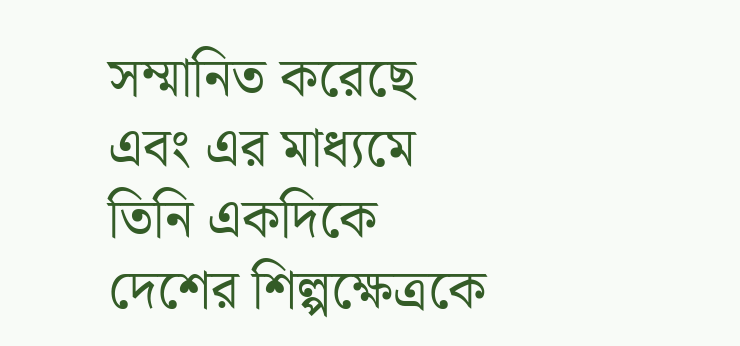সম্মানিত করেছে এবং এর মাধ্যমে তিনি একদিকে দেশের শিল্পক্ষেত্রকে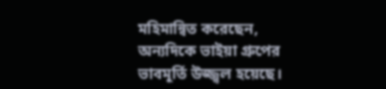মহিমান্বিত করেছেন, অন্যদিকে ভাইয়া গ্রুপের ভাবমূর্তি উজ্জ্বল হয়েছে।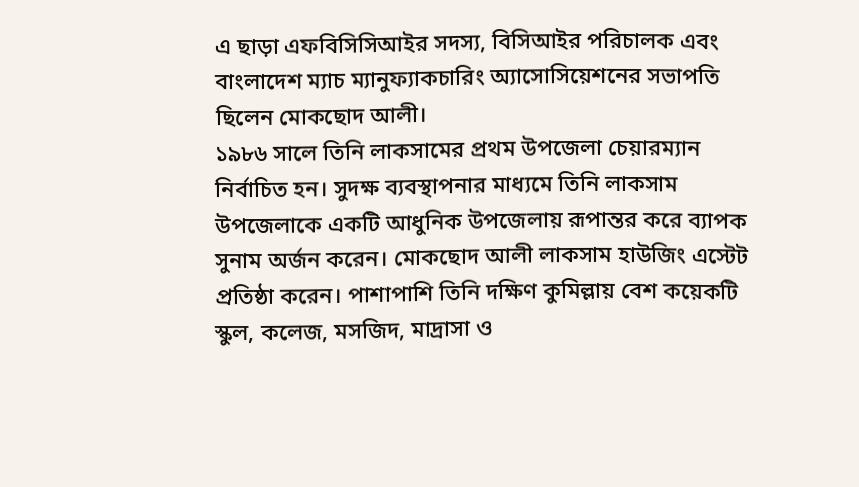এ ছাড়া এফবিসিসিআইর সদস্য, বিসিআইর পরিচালক এবং বাংলাদেশ ম্যাচ ম্যানুফ্যাকচারিং অ্যাসোসিয়েশনের সভাপতি ছিলেন মোকছোদ আলী।
১৯৮৬ সালে তিনি লাকসামের প্রথম উপজেলা চেয়ারম্যান নির্বাচিত হন। সুদক্ষ ব্যবস্থাপনার মাধ্যমে তিনি লাকসাম উপজেলাকে একটি আধুনিক উপজেলায় রূপান্তর করে ব্যাপক সুনাম অর্জন করেন। মোকছোদ আলী লাকসাম হাউজিং এস্টেট প্রতিষ্ঠা করেন। পাশাপাশি তিনি দক্ষিণ কুমিল্লায় বেশ কয়েকটি স্কুল, কলেজ, মসজিদ, মাদ্রাসা ও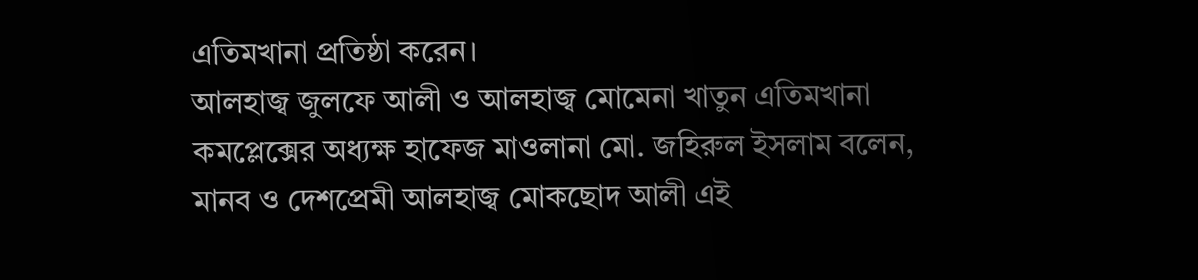এতিমখানা প্রতিষ্ঠা করেন।
আলহাজ্ব জুলফে আলী ও আলহাজ্ব মোমেনা খাতুন এতিমখানা কমপ্লেক্সের অধ্যক্ষ হাফেজ মাওলানা মো. জহিরুল ইসলাম বলেন, মানব ও দেশপ্রেমী আলহাজ্ব মোকছোদ আলী এই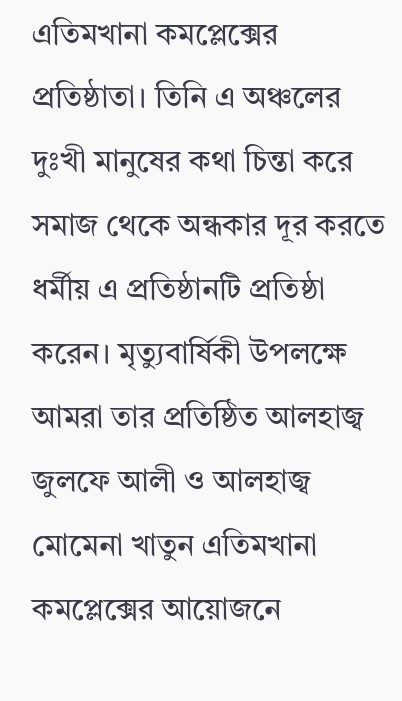এতিমখানা কমপ্লেক্সের প্রতিষ্ঠাতা। তিনি এ অঞ্চলের দুঃখী মানুষের কথা চিন্তা করে সমাজ থেকে অন্ধকার দূর করতে ধর্মীয় এ প্রতিষ্ঠানটি প্রতিষ্ঠা করেন। মৃত্যুবার্ষিকী উপলক্ষে আমরা তার প্রতিষ্ঠিত আলহাজ্ব জুলফে আলী ও আলহাজ্ব মোমেনা খাতুন এতিমখানা কমপ্লেক্সের আয়োজনে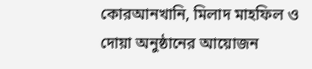কোরআনখানি, মিলাদ মাহফিল ও দোয়া অনুষ্ঠানের আয়োজন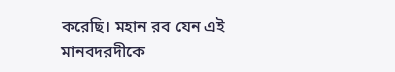করেছি। মহান রব যেন এই মানবদরদীকে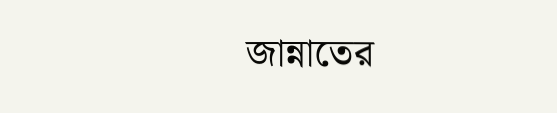জান্নাতের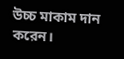উচ্চ মাকাম দান করেন।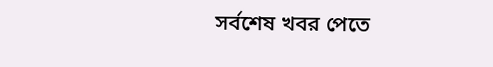সর্বশেষ খবর পেতে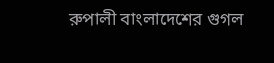রুপালী বাংলাদেশের গুগল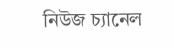নিউজ চ্যানেল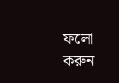ফলো করুন